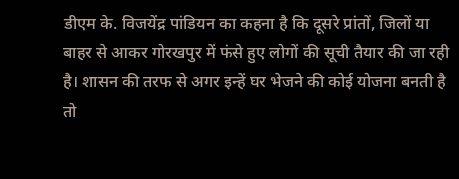डीएम के. विजयेंद्र पांडियन का कहना है कि दूसरे प्रांतों, जिलों या बाहर से आकर गोरखपुर में फंसे हुए लोगों की सूची तैयार की जा रही है। शासन की तरफ से अगर इन्हें घर भेजने की कोई योजना बनती है तो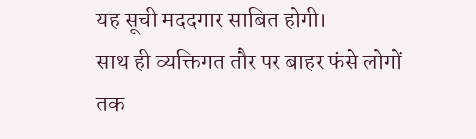यह सूची मददगार साबित होगी।
साथ ही व्यक्तिगत तौर पर बाहर फंसे लोगों तक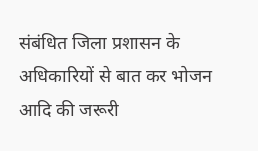संबंधित जिला प्रशासन के अधिकारियों से बात कर भोजन आदि की जरूरी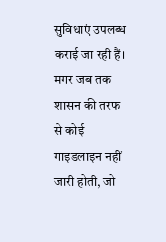सुविधाएं उपलब्ध कराई जा रही हैं। मगर जब तक शासन की तरफ से कोई गाइडलाइन नहीं जारी होती, जो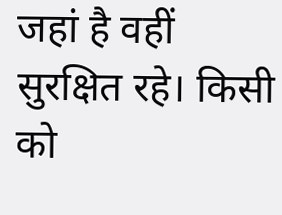जहां है वहीं सुरक्षित रहे। किसी को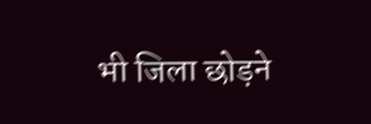भी जिला छोड़ने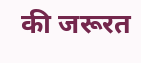की जरूरत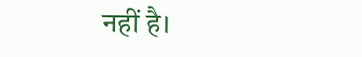नहीं है।